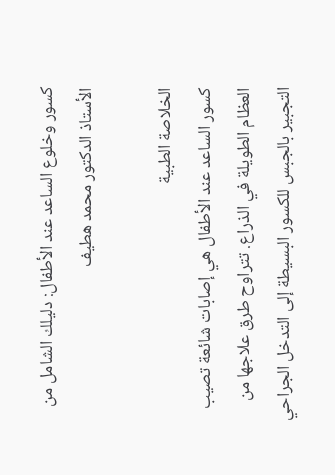كسور وخلوع الساعد عند الأطفال: دليلك الشامل من الأستاذ الدكتور محمد هطيف

الخلاصة الطبية
كسور الساعد عند الأطفال هي إصابات شائعة تصيب العظام الطويلة في الذراع. تتراوح طرق علاجها من التجبير بالجبس للكسور البسيطة إلى التدخل الجراحي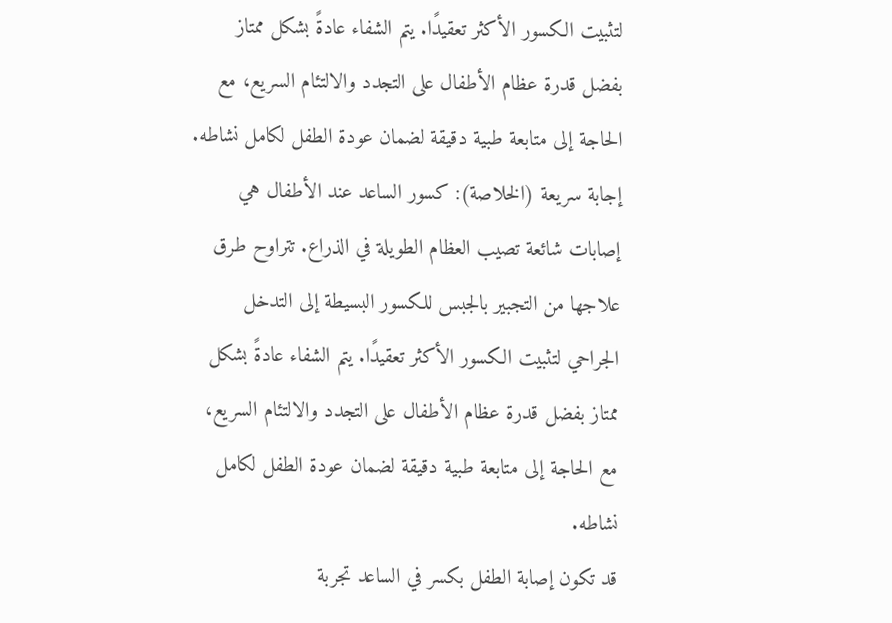لتثبيت الكسور الأكثر تعقيدًا. يتم الشفاء عادةً بشكل ممتاز بفضل قدرة عظام الأطفال على التجدد والالتئام السريع، مع الحاجة إلى متابعة طبية دقيقة لضمان عودة الطفل لكامل نشاطه.
إجابة سريعة (الخلاصة): كسور الساعد عند الأطفال هي إصابات شائعة تصيب العظام الطويلة في الذراع. تتراوح طرق علاجها من التجبير بالجبس للكسور البسيطة إلى التدخل الجراحي لتثبيت الكسور الأكثر تعقيدًا. يتم الشفاء عادةً بشكل ممتاز بفضل قدرة عظام الأطفال على التجدد والالتئام السريع، مع الحاجة إلى متابعة طبية دقيقة لضمان عودة الطفل لكامل نشاطه.
قد تكون إصابة الطفل بكسر في الساعد تجربة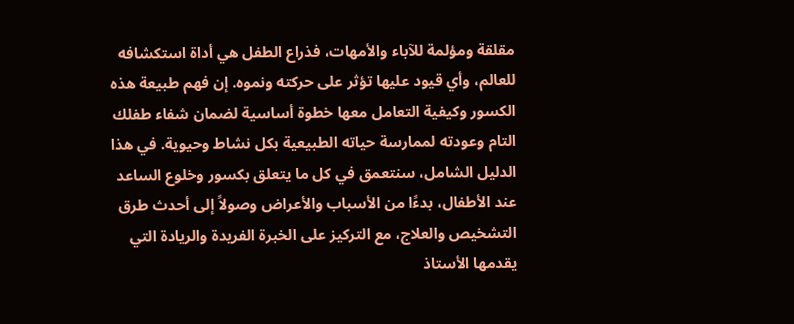مقلقة ومؤلمة للآباء والأمهات، فذراع الطفل هي أداة استكشافه للعالم، وأي قيود عليها تؤثر على حركته ونموه. إن فهم طبيعة هذه الكسور وكيفية التعامل معها خطوة أساسية لضمان شفاء طفلك التام وعودته لممارسة حياته الطبيعية بكل نشاط وحيوية. في هذا الدليل الشامل، سنتعمق في كل ما يتعلق بكسور وخلوع الساعد عند الأطفال، بدءًا من الأسباب والأعراض وصولاً إلى أحدث طرق التشخيص والعلاج، مع التركيز على الخبرة الفريدة والريادة التي يقدمها الأستاذ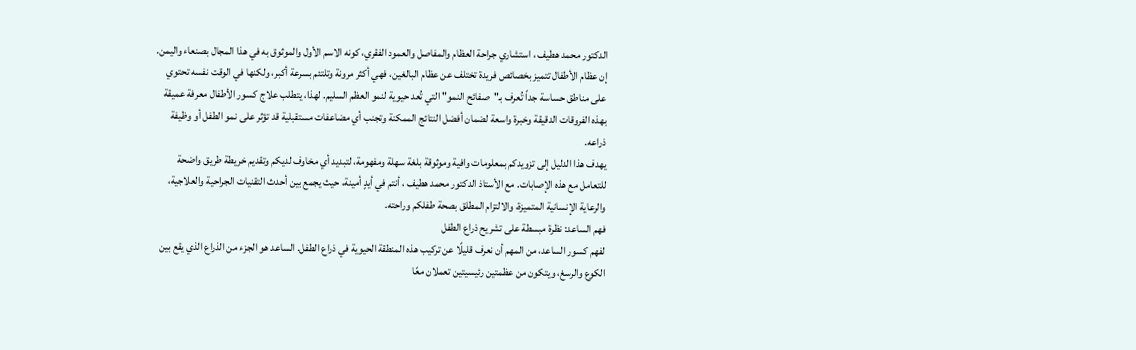الدكتور محمد هطيف ، استشاري جراحة العظام والمفاصل والعمود الفقري، كونه الاسم الأول والموثوق به في هذا المجال بصنعاء واليمن.
إن عظام الأطفال تتميز بخصائص فريدة تختلف عن عظام البالغين، فهي أكثر مرونة وتلتئم بسرعة أكبر، ولكنها في الوقت نفسه تحتوي على مناطق حساسة جداً تُعرف بـ"صفائح النمو" التي تُعد حيوية لنمو العظم السليم. لهذا، يتطلب علاج كسور الأطفال معرفة عميقة بهذه الفروقات الدقيقة وخبرة واسعة لضمان أفضل النتائج الممكنة وتجنب أي مضاعفات مستقبلية قد تؤثر على نمو الطفل أو وظيفة ذراعه.
يهدف هذا الدليل إلى تزويدكم بمعلومات وافية وموثوقة بلغة سهلة ومفهومة، لتبديد أي مخاوف لديكم وتقديم خريطة طريق واضحة للتعامل مع هذه الإصابات. مع الأستاذ الدكتور محمد هطيف ، أنتم في أيدٍ أمينة، حيث يجمع بين أحدث التقنيات الجراحية والعلاجية، والرعاية الإنسانية المتميزة، والالتزام المطلق بصحة طفلكم وراحته.
فهم الساعد: نظرة مبسطة على تشريح ذراع الطفل
لفهم كسور الساعد، من المهم أن نعرف قليلًا عن تركيب هذه المنطقة الحيوية في ذراع الطفل. الساعد هو الجزء من الذراع الذي يقع بين الكوع والرسغ، ويتكون من عظمتين رئيسيتين تعملان معًا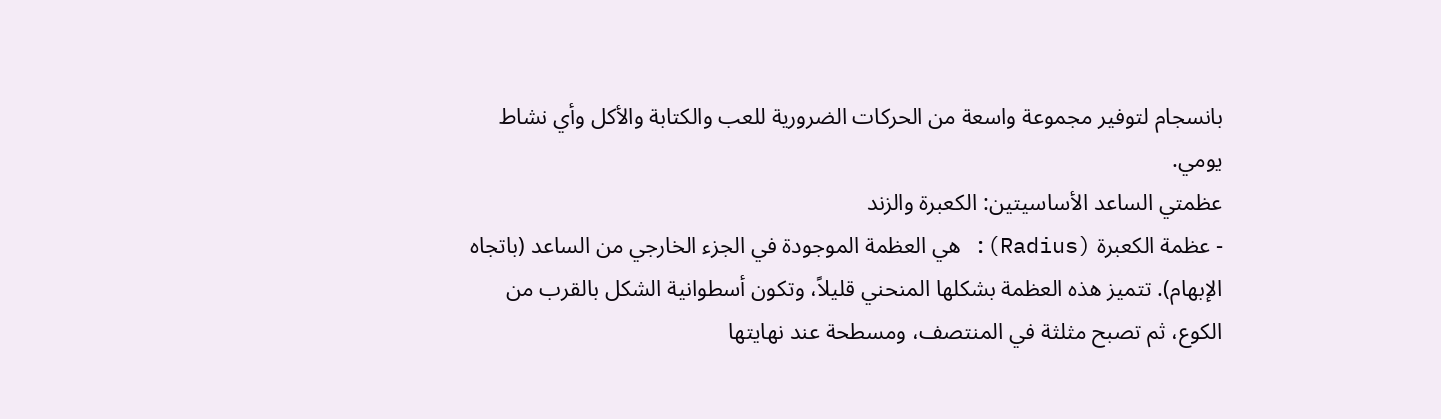بانسجام لتوفير مجموعة واسعة من الحركات الضرورية للعب والكتابة والأكل وأي نشاط يومي.
عظمتي الساعد الأساسيتين: الكعبرة والزند
- عظمة الكعبرة (Radius): هي العظمة الموجودة في الجزء الخارجي من الساعد (باتجاه الإبهام). تتميز هذه العظمة بشكلها المنحني قليلاً، وتكون أسطوانية الشكل بالقرب من الكوع، ثم تصبح مثلثة في المنتصف، ومسطحة عند نهايتها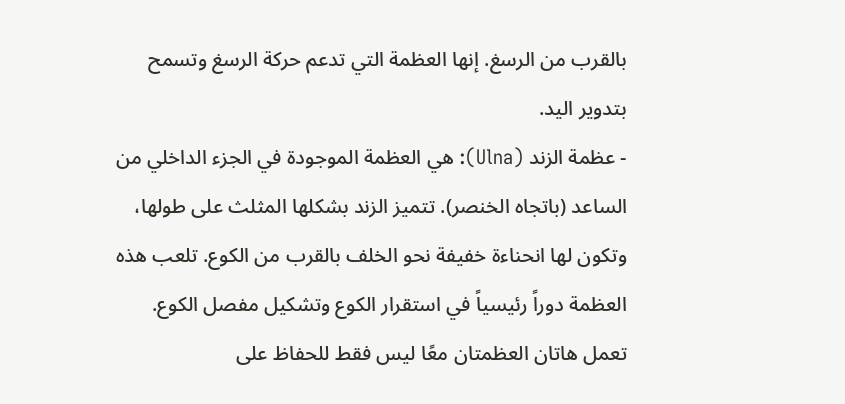بالقرب من الرسغ. إنها العظمة التي تدعم حركة الرسغ وتسمح بتدوير اليد.
- عظمة الزند (Ulna): هي العظمة الموجودة في الجزء الداخلي من الساعد (باتجاه الخنصر). تتميز الزند بشكلها المثلث على طولها، وتكون لها انحناءة خفيفة نحو الخلف بالقرب من الكوع. تلعب هذه العظمة دوراً رئيسياً في استقرار الكوع وتشكيل مفصل الكوع.
تعمل هاتان العظمتان معًا ليس فقط للحفاظ على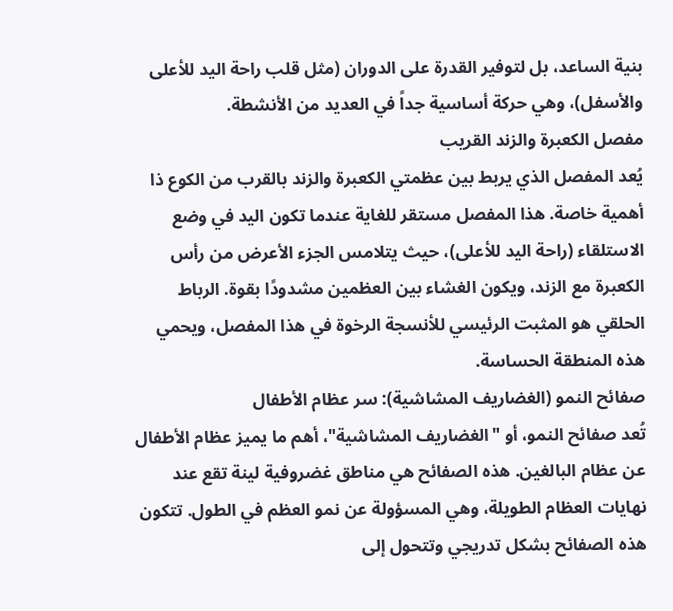بنية الساعد، بل لتوفير القدرة على الدوران (مثل قلب راحة اليد للأعلى والأسفل)، وهي حركة أساسية جداً في العديد من الأنشطة.
مفصل الكعبرة والزند القريب
يُعد المفصل الذي يربط بين عظمتي الكعبرة والزند بالقرب من الكوع ذا أهمية خاصة. هذا المفصل مستقر للغاية عندما تكون اليد في وضع الاستلقاء (راحة اليد للأعلى)، حيث يتلامس الجزء الأعرض من رأس الكعبرة مع الزند، ويكون الغشاء بين العظمين مشدودًا بقوة. الرباط الحلقي هو المثبت الرئيسي للأنسجة الرخوة في هذا المفصل، ويحمي هذه المنطقة الحساسة.
صفائح النمو (الغضاريف المشاشية): سر عظام الأطفال
تُعد صفائح النمو، أو "الغضاريف المشاشية"، أهم ما يميز عظام الأطفال عن عظام البالغين. هذه الصفائح هي مناطق غضروفية لينة تقع عند نهايات العظام الطويلة، وهي المسؤولة عن نمو العظم في الطول. تتكون هذه الصفائح بشكل تدريجي وتتحول إلى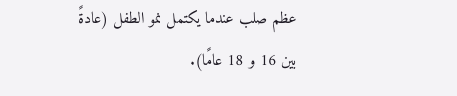عظم صلب عندما يكتمل نمو الطفل (عادةً بين 16 و 18 عامًا).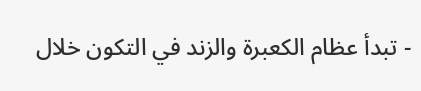- تبدأ عظام الكعبرة والزند في التكون خلال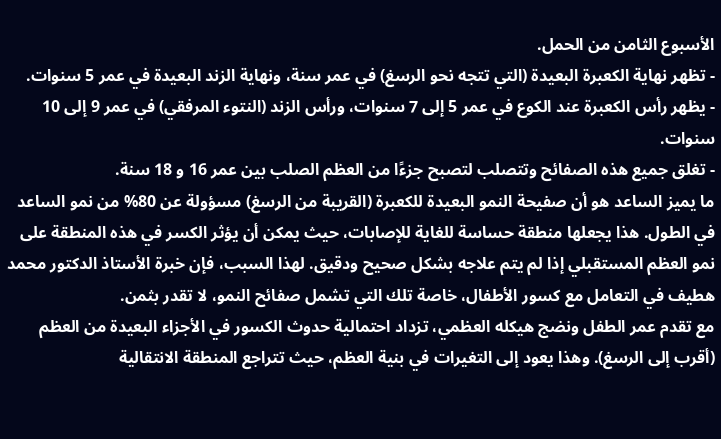الأسبوع الثامن من الحمل.
- تظهر نهاية الكعبرة البعيدة (التي تتجه نحو الرسغ) في عمر سنة، ونهاية الزند البعيدة في عمر 5 سنوات.
- يظهر رأس الكعبرة عند الكوع في عمر 5 إلى 7 سنوات، ورأس الزند (النتوء المرفقي) في عمر 9 إلى 10 سنوات.
- تغلق جميع هذه الصفائح وتتصلب لتصبح جزءًا من العظم الصلب بين عمر 16 و 18 سنة.
ما يميز الساعد هو أن صفيحة النمو البعيدة للكعبرة (القريبة من الرسغ) مسؤولة عن 80% من نمو الساعد في الطول. هذا يجعلها منطقة حساسة للغاية للإصابات، حيث يمكن أن يؤثر الكسر في هذه المنطقة على نمو العظم المستقبلي إذا لم يتم علاجه بشكل صحيح ودقيق. لهذا السبب، فإن خبرة الأستاذ الدكتور محمد هطيف في التعامل مع كسور الأطفال، خاصة تلك التي تشمل صفائح النمو، لا تقدر بثمن.
مع تقدم عمر الطفل ونضج هيكله العظمي، تزداد احتمالية حدوث الكسور في الأجزاء البعيدة من العظم (أقرب إلى الرسغ). وهذا يعود إلى التغيرات في بنية العظم، حيث تتراجع المنطقة الانتقالية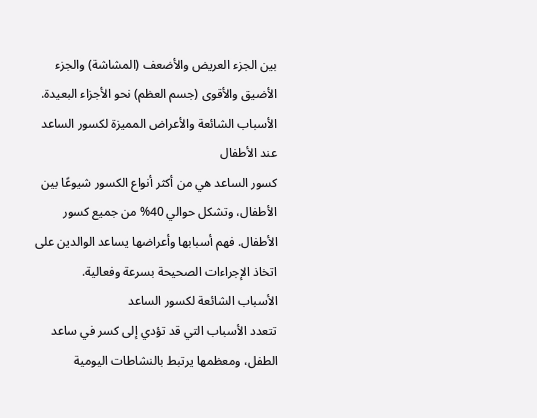بين الجزء العريض والأضعف (المشاشة) والجزء الأضيق والأقوى (جسم العظم) نحو الأجزاء البعيدة.
الأسباب الشائعة والأعراض المميزة لكسور الساعد عند الأطفال
كسور الساعد هي من أكثر أنواع الكسور شيوعًا بين الأطفال، وتشكل حوالي 40% من جميع كسور الأطفال. فهم أسبابها وأعراضها يساعد الوالدين على اتخاذ الإجراءات الصحيحة بسرعة وفعالية.
الأسباب الشائعة لكسور الساعد
تتعدد الأسباب التي قد تؤدي إلى كسر في ساعد الطفل، ومعظمها يرتبط بالنشاطات اليومية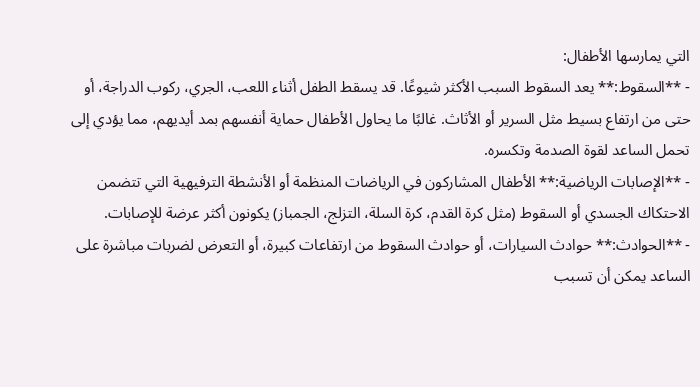التي يمارسها الأطفال:
- **السقوط:** يعد السقوط السبب الأكثر شيوعًا. قد يسقط الطفل أثناء اللعب، الجري، ركوب الدراجة، أو حتى من ارتفاع بسيط مثل السرير أو الأثاث. غالبًا ما يحاول الأطفال حماية أنفسهم بمد أيديهم، مما يؤدي إلى تحمل الساعد لقوة الصدمة وتكسره.
- **الإصابات الرياضية:** الأطفال المشاركون في الرياضات المنظمة أو الأنشطة الترفيهية التي تتضمن الاحتكاك الجسدي أو السقوط (مثل كرة القدم، كرة السلة، التزلج، الجمباز) يكونون أكثر عرضة للإصابات.
- **الحوادث:** حوادث السيارات، أو حوادث السقوط من ارتفاعات كبيرة، أو التعرض لضربات مباشرة على الساعد يمكن أن تسبب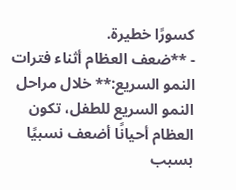كسورًا خطيرة.
- **ضعف العظام أثناء فترات النمو السريع:** خلال مراحل النمو السريع للطفل، تكون العظام أحيانًا أضعف نسبيًا بسبب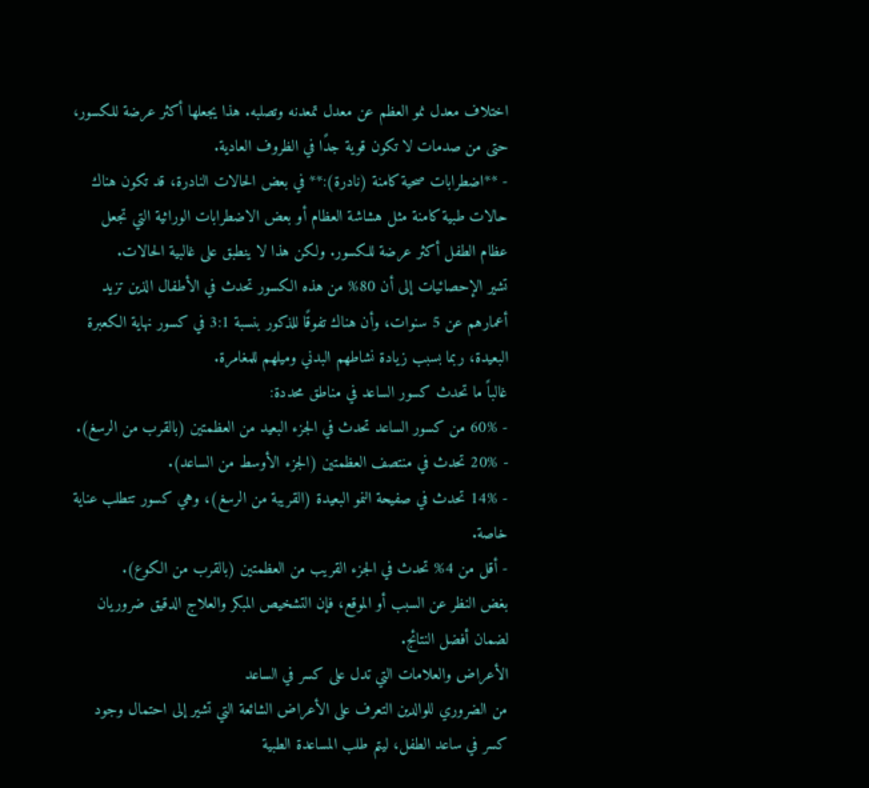اختلاف معدل نمو العظم عن معدل تمعدنه وتصلبه. هذا يجعلها أكثر عرضة للكسور، حتى من صدمات لا تكون قوية جدًا في الظروف العادية.
- **اضطرابات صحية كامنة (نادرة):** في بعض الحالات النادرة، قد تكون هناك حالات طبية كامنة مثل هشاشة العظام أو بعض الاضطرابات الوراثية التي تجعل عظام الطفل أكثر عرضة للكسور. ولكن هذا لا ينطبق على غالبية الحالات.
تشير الإحصائيات إلى أن 80% من هذه الكسور تحدث في الأطفال الذين تزيد أعمارهم عن 5 سنوات، وأن هناك تفوقًا للذكور بنسبة 3:1 في كسور نهاية الكعبرة البعيدة، ربما بسبب زيادة نشاطهم البدني وميلهم للمغامرة.
غالباً ما تحدث كسور الساعد في مناطق محددة:
- 60% من كسور الساعد تحدث في الجزء البعيد من العظمتين (بالقرب من الرسغ).
- 20% تحدث في منتصف العظمتين (الجزء الأوسط من الساعد).
- 14% تحدث في صفيحة النمو البعيدة (القريبة من الرسغ)، وهي كسور تتطلب عناية خاصة.
- أقل من 4% تحدث في الجزء القريب من العظمتين (بالقرب من الكوع).
بغض النظر عن السبب أو الموقع، فإن التشخيص المبكر والعلاج الدقيق ضروريان لضمان أفضل النتائج.
الأعراض والعلامات التي تدل على كسر في الساعد
من الضروري للوالدين التعرف على الأعراض الشائعة التي تشير إلى احتمال وجود كسر في ساعد الطفل، ليتم طلب المساعدة الطبية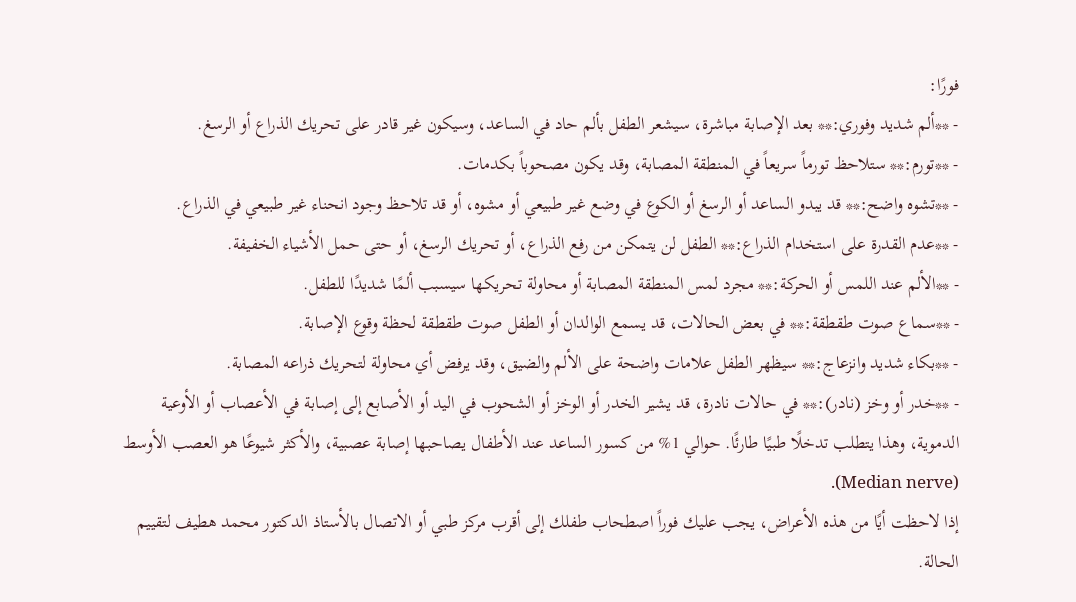فورًا:
- **ألم شديد وفوري:** بعد الإصابة مباشرة، سيشعر الطفل بألم حاد في الساعد، وسيكون غير قادر على تحريك الذراع أو الرسغ.
- **تورم:** ستلاحظ تورماً سريعاً في المنطقة المصابة، وقد يكون مصحوباً بكدمات.
- **تشوه واضح:** قد يبدو الساعد أو الرسغ أو الكوع في وضع غير طبيعي أو مشوه، أو قد تلاحظ وجود انحناء غير طبيعي في الذراع.
- **عدم القدرة على استخدام الذراع:** الطفل لن يتمكن من رفع الذراع، أو تحريك الرسغ، أو حتى حمل الأشياء الخفيفة.
- **الألم عند اللمس أو الحركة:** مجرد لمس المنطقة المصابة أو محاولة تحريكها سيسبب ألمًا شديدًا للطفل.
- **سماع صوت طقطقة:** في بعض الحالات، قد يسمع الوالدان أو الطفل صوت طقطقة لحظة وقوع الإصابة.
- **بكاء شديد وانزعاج:** سيظهر الطفل علامات واضحة على الألم والضيق، وقد يرفض أي محاولة لتحريك ذراعه المصابة.
- **خدر أو وخز (نادر):** في حالات نادرة، قد يشير الخدر أو الوخز أو الشحوب في اليد أو الأصابع إلى إصابة في الأعصاب أو الأوعية الدموية، وهذا يتطلب تدخلًا طبيًا طارئًا. حوالي 1% من كسور الساعد عند الأطفال يصاحبها إصابة عصبية، والأكثر شيوعًا هو العصب الأوسط (Median nerve).
إذا لاحظت أيًا من هذه الأعراض، يجب عليك فوراً اصطحاب طفلك إلى أقرب مركز طبي أو الاتصال بالأستاذ الدكتور محمد هطيف لتقييم الحالة.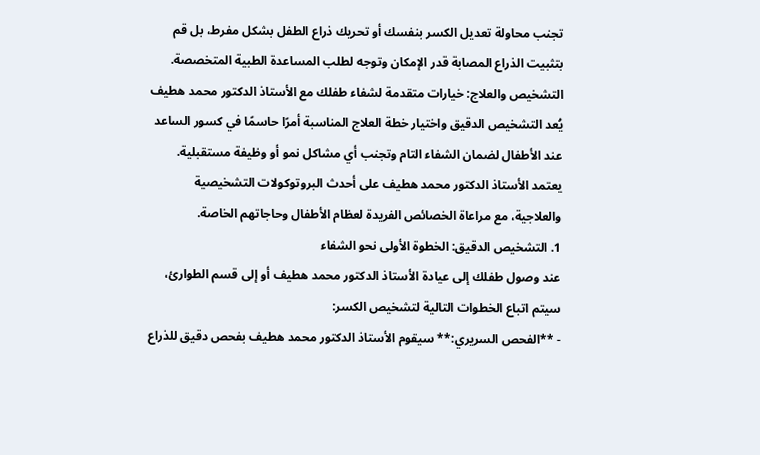تجنب محاولة تعديل الكسر بنفسك أو تحريك ذراع الطفل بشكل مفرط، بل قم بتثبيت الذراع المصابة قدر الإمكان وتوجه لطلب المساعدة الطبية المتخصصة.
التشخيص والعلاج: خيارات متقدمة لشفاء طفلك مع الأستاذ الدكتور محمد هطيف
يُعد التشخيص الدقيق واختيار خطة العلاج المناسبة أمرًا حاسمًا في كسور الساعد عند الأطفال لضمان الشفاء التام وتجنب أي مشاكل نمو أو وظيفة مستقبلية. يعتمد الأستاذ الدكتور محمد هطيف على أحدث البروتوكولات التشخيصية والعلاجية، مع مراعاة الخصائص الفريدة لعظام الأطفال وحاجاتهم الخاصة.
1. التشخيص الدقيق: الخطوة الأولى نحو الشفاء
عند وصول طفلك إلى عيادة الأستاذ الدكتور محمد هطيف أو إلى قسم الطوارئ، سيتم اتباع الخطوات التالية لتشخيص الكسر:
- **الفحص السريري:** سيقوم الأستاذ الدكتور محمد هطيف بفحص دقيق للذراع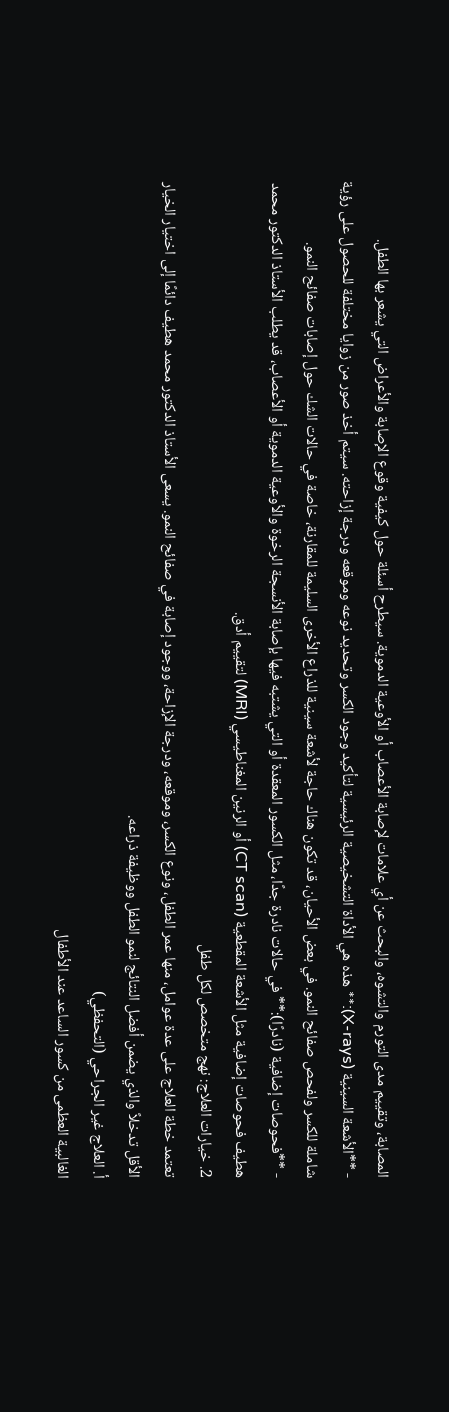المصابة، وتقييم مدى التورم والتشوه، والبحث عن أي علامات لإصابة الأعصاب أو الأوعية الدموية. سيطرح أسئلة حول كيفية وقوع الإصابة والأعراض التي يشعر بها الطفل.
- **الأشعة السينية (X-rays):** هذه هي الأداة التشخيصية الرئيسية لتأكيد وجود الكسر وتحديد نوعه وموقعه ودرجة إزاحته. سيتم أخذ صور من زوايا مختلفة للحصول على رؤية شاملة للكسر ولفحص صفائح النمو. في بعض الأحيان، قد تكون هناك حاجة لأشعة سينية للذراع الأخرى السليمة للمقارنة، خاصة في حالات الشك حول إصابات صفائح النمو.
- **فحوصات إضافية (نادرًا):** في حالات نادرة جدًا، مثل الكسور المعقدة أو التي يشتبه فيها بإصابة الأنسجة الرخوة والأوعية الدموية أو الأعصاب، قد يطلب الأستاذ الدكتور محمد هطيف فحوصات إضافية مثل الأشعة المقطعية (CT scan) أو الرنين المغناطيسي (MRI) لتقييم أدق.
2. خيارات العلاج: نهج متخصص لكل طفل
تعتمد خطة العلاج على عدة عوامل، منها عمر الطفل، ونوع الكسر، وموقعه، ودرجة الإزاحة، ووجود إصابة في صفائح النمو. يسعى الأستاذ الدكتور محمد هطيف دائمًا إلى اختيار الخيار الأقل تدخلاً والذي يضمن أفضل النتائج لنمو الطفل ووظيفة ذراعه.
أ. العلاج غير الجراحي (التحفظي)
الغالبية العظمى من كسور الساعد عند الأطفال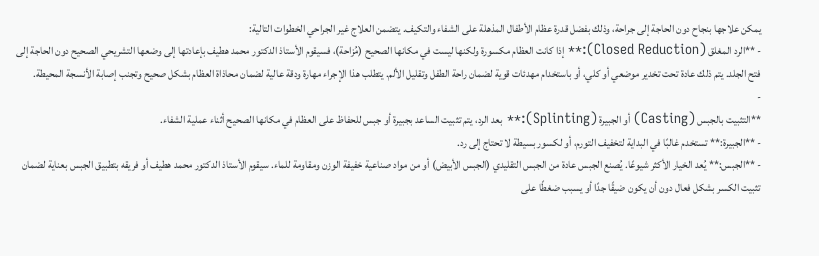يمكن علاجها بنجاح دون الحاجة إلى جراحة، وذلك بفضل قدرة عظام الأطفال المذهلة على الشفاء والتكيف. يتضمن العلاج غير الجراحي الخطوات التالية:
- **الرد المغلق (Closed Reduction):** إذا كانت العظام مكسورة ولكنها ليست في مكانها الصحيح (مُزاحة)، فسيقوم الأستاذ الدكتور محمد هطيف بإعادتها إلى وضعها التشريحي الصحيح دون الحاجة إلى فتح الجلد. يتم ذلك عادة تحت تخدير موضعي أو كلي، أو باستخدام مهدئات قوية لضمان راحة الطفل وتقليل الألم. يتطلب هذا الإجراء مهارة ودقة عالية لضمان محاذاة العظام بشكل صحيح وتجنب إصابة الأنسجة المحيطة.
-
**التثبيت بالجبس (Casting) أو الجبيرة (Splinting):** بعد الرد، يتم تثبيت الساعد بجبيرة أو جبس للحفاظ على العظام في مكانها الصحيح أثناء عملية الشفاء.
- **الجبيرة:** تستخدم غالبًا في البداية لتخفيف التورم، أو لكسور بسيطة لا تحتاج إلى رد.
- **الجبس:** يُعد الخيار الأكثر شيوعًا. يُصنع الجبس عادة من الجبس التقليدي (الجبس الأبيض) أو من مواد صناعية خفيفة الوزن ومقاومة للماء. سيقوم الأستاذ الدكتور محمد هطيف أو فريقه بتطبيق الجبس بعناية لضمان تثبيت الكسر بشكل فعال دون أن يكون ضيقًا جدًا أو يسبب ضغطًا على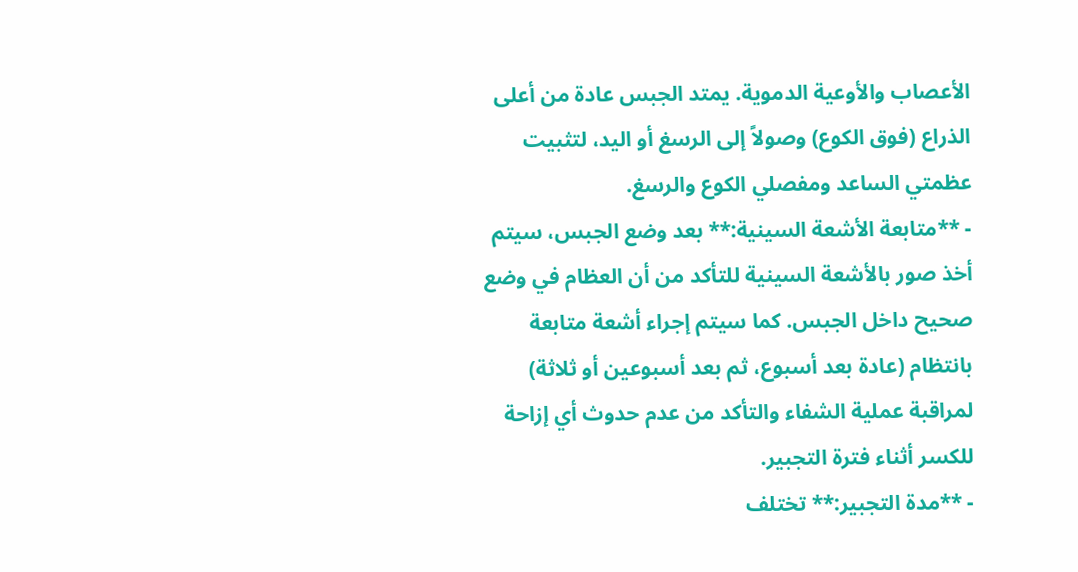الأعصاب والأوعية الدموية. يمتد الجبس عادة من أعلى الذراع (فوق الكوع) وصولاً إلى الرسغ أو اليد، لتثبيت عظمتي الساعد ومفصلي الكوع والرسغ.
- **متابعة الأشعة السينية:** بعد وضع الجبس، سيتم أخذ صور بالأشعة السينية للتأكد من أن العظام في وضع صحيح داخل الجبس. كما سيتم إجراء أشعة متابعة بانتظام (عادة بعد أسبوع، ثم بعد أسبوعين أو ثلاثة) لمراقبة عملية الشفاء والتأكد من عدم حدوث أي إزاحة للكسر أثناء فترة التجبير.
- **مدة التجبير:** تختلف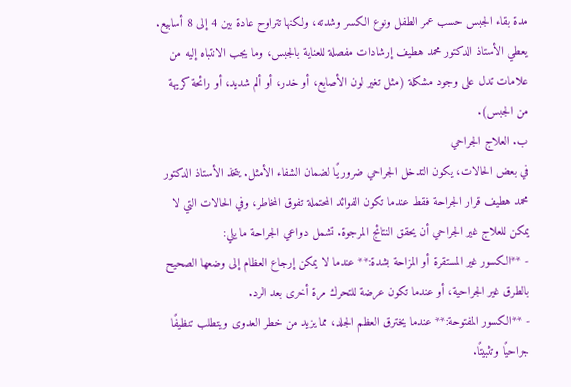مدة بقاء الجبس حسب عمر الطفل ونوع الكسر وشدته، ولكنها تتراوح عادة بين 4 إلى 8 أسابيع. يعطي الأستاذ الدكتور محمد هطيف إرشادات مفصلة للعناية بالجبس، وما يجب الانتباه إليه من علامات تدل على وجود مشكلة (مثل تغير لون الأصابع، أو خدر، أو ألم شديد، أو رائحة كريهة من الجبس).
ب. العلاج الجراحي
في بعض الحالات، يكون التدخل الجراحي ضروريًا لضمان الشفاء الأمثل. يتخذ الأستاذ الدكتور محمد هطيف قرار الجراحة فقط عندما تكون الفوائد المحتملة تفوق المخاطر، وفي الحالات التي لا يمكن للعلاج غير الجراحي أن يحقق النتائج المرجوة. تشمل دواعي الجراحة ما يلي:
- **الكسور غير المستقرة أو المزاحة بشدة:** عندما لا يمكن إرجاع العظام إلى وضعها الصحيح بالطرق غير الجراحية، أو عندما تكون عرضة للتحرك مرة أخرى بعد الرد.
- **الكسور المفتوحة:** عندما يخترق العظم الجلد، مما يزيد من خطر العدوى ويتطلب تنظيفًا جراحيًا وتثبيتًا.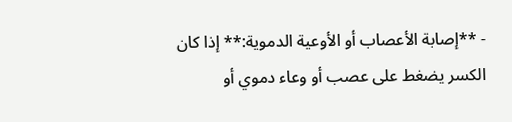- **إصابة الأعصاب أو الأوعية الدموية:** إذا كان الكسر يضغط على عصب أو وعاء دموي أو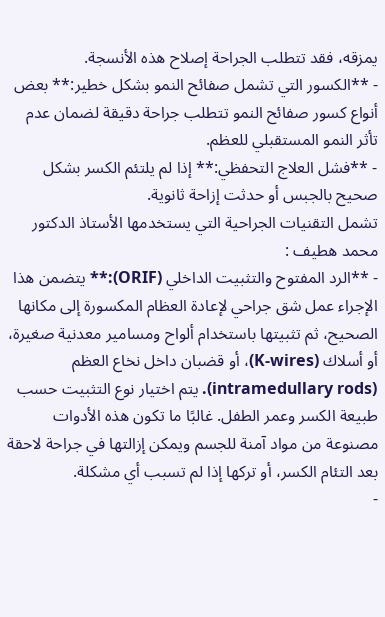يمزقه، فقد تتطلب الجراحة إصلاح هذه الأنسجة.
- **الكسور التي تشمل صفائح النمو بشكل خطير:** بعض أنواع كسور صفائح النمو تتطلب جراحة دقيقة لضمان عدم تأثر النمو المستقبلي للعظم.
- **فشل العلاج التحفظي:** إذا لم يلتئم الكسر بشكل صحيح بالجبس أو حدثت إزاحة ثانوية.
تشمل التقنيات الجراحية التي يستخدمها الأستاذ الدكتور محمد هطيف :
- **الرد المفتوح والتثبيت الداخلي (ORIF):** يتضمن هذا الإجراء عمل شق جراحي لإعادة العظام المكسورة إلى مكانها الصحيح، ثم تثبيتها باستخدام ألواح ومسامير معدنية صغيرة، أو أسلاك (K-wires)، أو قضبان داخل نخاع العظم (intramedullary rods). يتم اختيار نوع التثبيت حسب طبيعة الكسر وعمر الطفل. غالبًا ما تكون هذه الأدوات مصنوعة من مواد آمنة للجسم ويمكن إزالتها في جراحة لاحقة بعد التئام الكسر، أو تركها إذا لم تسبب أي مشكلة.
-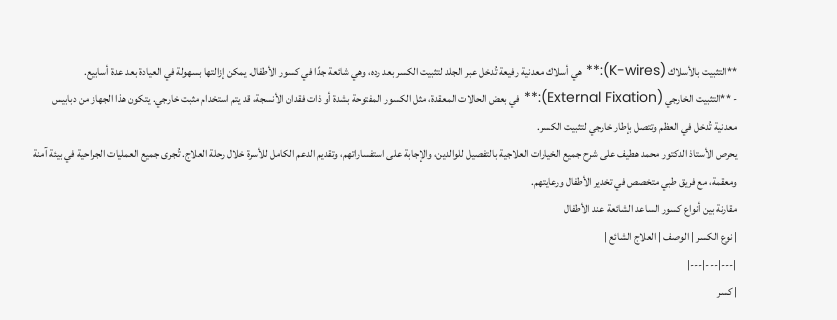**التثبيت بالأسلاك (K-wires):** هي أسلاك معدنية رفيعة تُدخل عبر الجلد لتثبيت الكسر بعد رده، وهي شائعة جدًا في كسور الأطفال. يمكن إزالتها بسهولة في العيادة بعد عدة أسابيع.
- **التثبيت الخارجي (External Fixation):** في بعض الحالات المعقدة، مثل الكسور المفتوحة بشدة أو ذات فقدان الأنسجة، قد يتم استخدام مثبت خارجي. يتكون هذا الجهاز من دبابيس معدنية تُدخل في العظم وتتصل بإطار خارجي لتثبيت الكسر.
يحرص الأستاذ الدكتور محمد هطيف على شرح جميع الخيارات العلاجية بالتفصيل للوالدين، والإجابة على استفساراتهم، وتقديم الدعم الكامل للأسرة خلال رحلة العلاج. تُجرى جميع العمليات الجراحية في بيئة آمنة ومعقمة، مع فريق طبي متخصص في تخدير الأطفال ورعايتهم.
مقارنة بين أنواع كسور الساعد الشائعة عند الأطفال
| نوع الكسر | الوصف | العلاج الشائع |
|---|---|---|
| كسر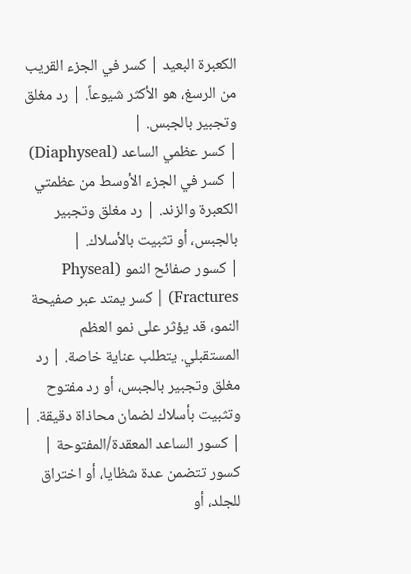الكعبرة البعيد | كسر في الجزء القريب من الرسغ، هو الأكثر شيوعاً. | رد مغلق وتجبير بالجبس. |
| كسر عظمي الساعد (Diaphyseal) | كسر في الجزء الأوسط من عظمتي الكعبرة والزند. | رد مغلق وتجبير بالجبس، أو تثبيت بالأسلاك. |
| كسور صفائح النمو (Physeal Fractures) | كسر يمتد عبر صفيحة النمو، قد يؤثر على نمو العظم المستقبلي. يتطلب عناية خاصة. | رد مغلق وتجبير بالجبس، أو رد مفتوح وتثبيت بأسلاك لضمان محاذاة دقيقة. |
| كسور الساعد المعقدة/المفتوحة | كسور تتضمن عدة شظايا، أو اختراق للجلد، أو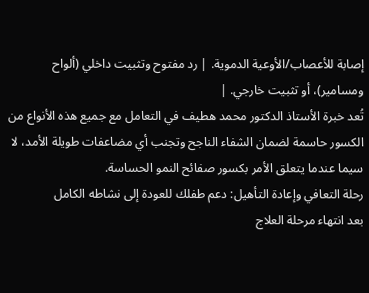إصابة للأعصاب/الأوعية الدموية. | رد مفتوح وتثبيت داخلي (ألواح ومسامير)، أو تثبيت خارجي. |
تُعد خبرة الأستاذ الدكتور محمد هطيف في التعامل مع جميع هذه الأنواع من الكسور حاسمة لضمان الشفاء الناجح وتجنب أي مضاعفات طويلة الأمد، لا سيما عندما يتعلق الأمر بكسور صفائح النمو الحساسة.
رحلة التعافي وإعادة التأهيل: دعم طفلك للعودة إلى نشاطه الكامل
بعد انتهاء مرحلة العلاج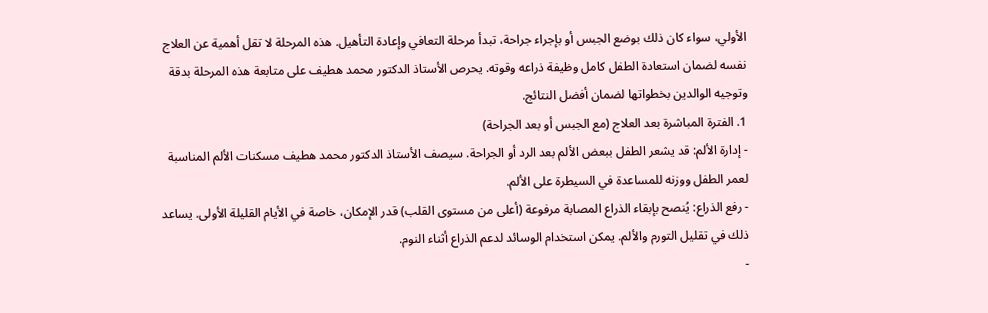الأولي، سواء كان ذلك بوضع الجبس أو بإجراء جراحة، تبدأ مرحلة التعافي وإعادة التأهيل. هذه المرحلة لا تقل أهمية عن العلاج نفسه لضمان استعادة الطفل كامل وظيفة ذراعه وقوته. يحرص الأستاذ الدكتور محمد هطيف على متابعة هذه المرحلة بدقة وتوجيه الوالدين بخطواتها لضمان أفضل النتائج.
1. الفترة المباشرة بعد العلاج (مع الجبس أو بعد الجراحة)
- إدارة الألم: قد يشعر الطفل ببعض الألم بعد الرد أو الجراحة. سيصف الأستاذ الدكتور محمد هطيف مسكنات الألم المناسبة لعمر الطفل ووزنه للمساعدة في السيطرة على الألم.
- رفع الذراع: يُنصح بإبقاء الذراع المصابة مرفوعة (أعلى من مستوى القلب) قدر الإمكان، خاصة في الأيام القليلة الأولى. يساعد ذلك في تقليل التورم والألم. يمكن استخدام الوسائد لدعم الذراع أثناء النوم.
-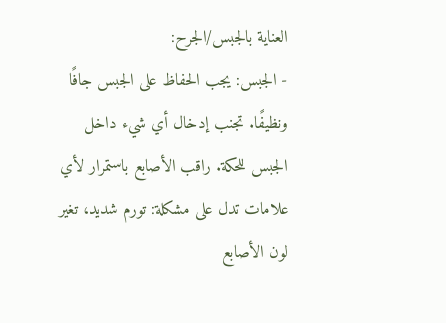العناية بالجبس/الجرح:
- الجبس: يجب الحفاظ على الجبس جافًا ونظيفًا. تجنب إدخال أي شيء داخل الجبس للحكة. راقب الأصابع باستمرار لأي علامات تدل على مشكلة: تورم شديد، تغير لون الأصابع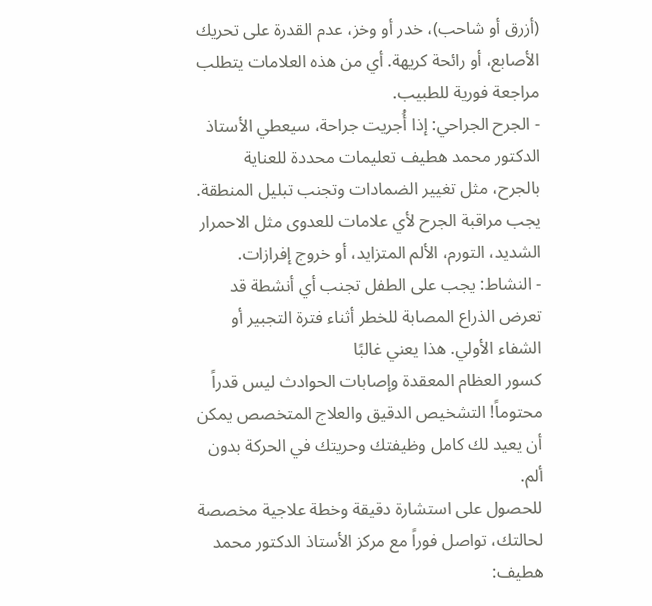(أزرق أو شاحب)، خدر أو وخز، عدم القدرة على تحريك الأصابع، أو رائحة كريهة. أي من هذه العلامات يتطلب مراجعة فورية للطبيب.
- الجرح الجراحي: إذا أُجريت جراحة، سيعطي الأستاذ الدكتور محمد هطيف تعليمات محددة للعناية بالجرح، مثل تغيير الضمادات وتجنب تبليل المنطقة. يجب مراقبة الجرح لأي علامات للعدوى مثل الاحمرار الشديد، التورم، الألم المتزايد، أو خروج إفرازات.
- النشاط: يجب على الطفل تجنب أي أنشطة قد تعرض الذراع المصابة للخطر أثناء فترة التجبير أو الشفاء الأولي. هذا يعني غالبًا
كسور العظام المعقدة وإصابات الحوادث ليس قدراً محتوماً! التشخيص الدقيق والعلاج المتخصص يمكن أن يعيد لك كامل وظيفتك وحريتك في الحركة بدون ألم.
للحصول على استشارة دقيقة وخطة علاجية مخصصة لحالتك، تواصل فوراً مع مركز الأستاذ الدكتور محمد هطيف: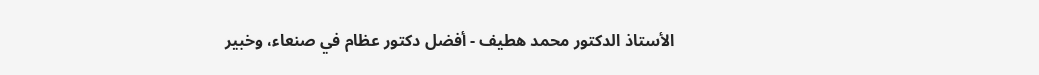الأستاذ الدكتور محمد هطيف - أفضل دكتور عظام في صنعاء، وخبير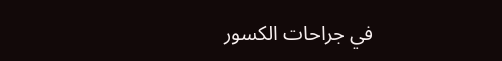في جراحات الكسور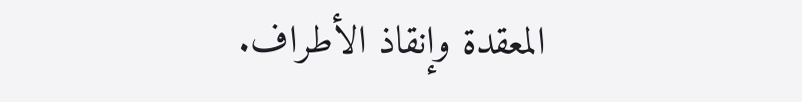المعقدة وإنقاذ الأطراف.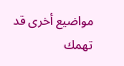مواضيع أخرى قد تهمك